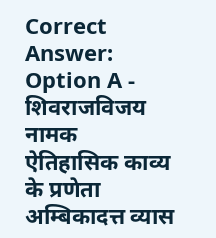Correct Answer:
Option A - शिवराजविजय नामक ऐतिहासिक काव्य के प्रणेता अम्बिकादत्त व्यास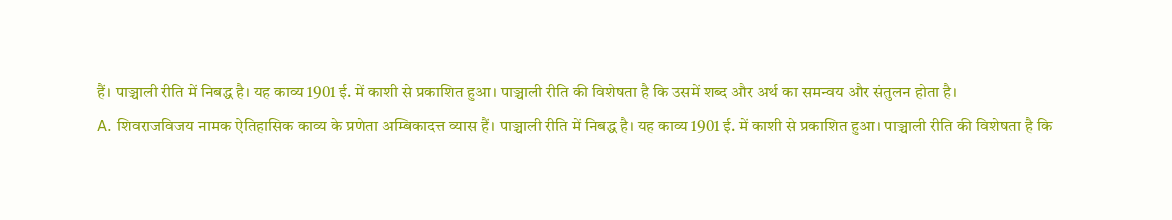हैं। पाञ्चाली रीति में निबद्ध है। यह काव्य 1901 ई. में काशी से प्रकाशित हुआ। पाञ्चाली रीति की विशेषता है कि उसमें शब्द और अर्थ का समन्वय और संतुलन होता है।
A. शिवराजविजय नामक ऐतिहासिक काव्य के प्रणेता अम्बिकादत्त व्यास हैं। पाञ्चाली रीति में निबद्ध है। यह काव्य 1901 ई. में काशी से प्रकाशित हुआ। पाञ्चाली रीति की विशेषता है कि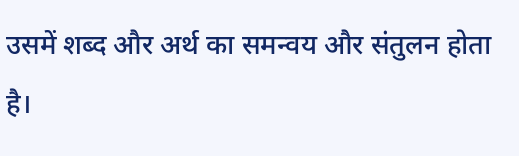उसमें शब्द और अर्थ का समन्वय और संतुलन होता है।